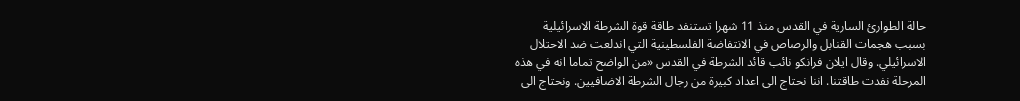حالة الطوارئ السارية في القدس منذ 11 شهرا تستنفد طاقة قوة الشرطة الاسرائيلية بسبب هجمات القنابل والرصاص في الانتفاضة الفلسطينية التي اندلعت ضد الاحتلال الاسرائيلي. وقال ايلان فرانكو نائب قائد الشرطة في القدس «من الواضح تماما انه في هذه المرحلة نفدت طاقتنا. اننا نحتاج الى اعداد كبيرة من رجال الشرطة الاضافيين. ونحتاج الى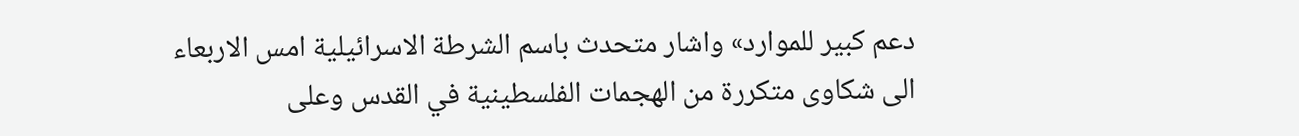دعم كبير للموارد» واشار متحدث باسم الشرطة الاسرائيلية امس الاربعاء الى شكاوى متكررة من الهجمات الفلسطينية في القدس وعلى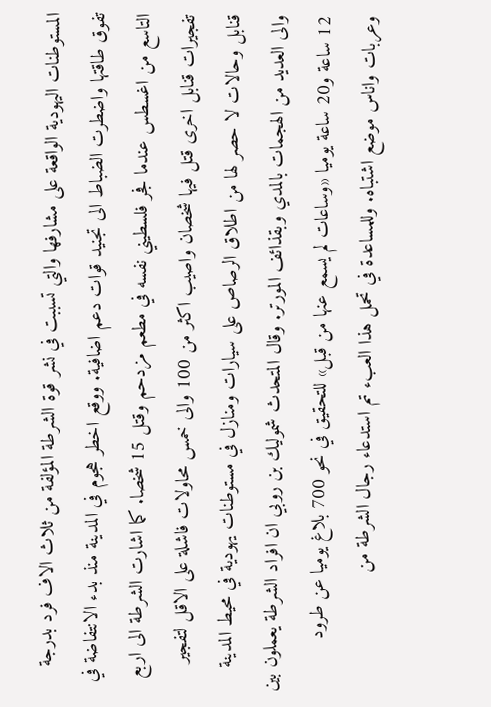المستوطنات اليهودية الواقعة على مشارفها والتي تسببت في نشر قوة الشرطة المؤلفة من ثلاث الاف فرد بدرجة تفوق طاقتها واضطرت الضباط الى تجنيد قوات دعم اضافية. ووقع اخطر هجوم في المدينة منذ بدء الانتفاضة في التاسع من اغسطس عندما فجر فلسطيني نفسه في مطعم مزدحم وقتل 15 شخصا. كما اشارت الشرطة الى اربع تفجيرات قنابل اخرى قتل فيها شخصان واصيب اكثر من 100 والى خمس محاولات فاشلة على الاقل لتفجير قنابل وحالات لا حصر لها من اطلاق الرصاص على سيارات ومنازل في مستوطنات يهودية في محيط المدينة والى العديد من الهجمات بالمدي وبقذائف المورتر. وقال المتحدث شموليك بن روبي ان افراد الشرطة يعملون بين 12 ساعة و20 ساعة يوميا «وساعات لم يسمع عنها من قبل» للتحقيق في نحو 700 بلاغ يوميا عن طرود وعربات واناس موضع اشتباه. وللمساعدة في تحمل هذا العبء تم استدعاء رجال الشرطة من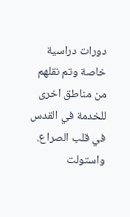دورات دراسية خاصة وتم نقلهم من مناطق اخرى للخدمة في القدس في قلب الصراع. واستولت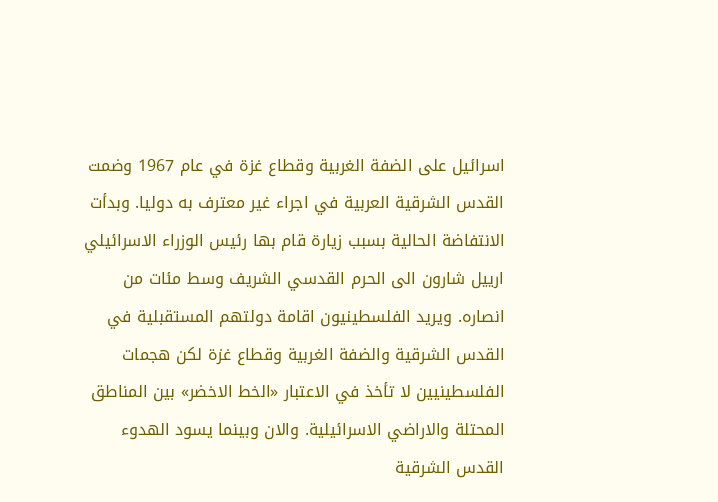اسرائيل على الضفة الغربية وقطاع غزة في عام 1967 وضمت القدس الشرقية العربية في اجراء غير معترف به دوليا. وبدأت الانتفاضة الحالية بسبب زيارة قام بها رئيس الوزراء الاسرائيلي ارييل شارون الى الحرم القدسي الشريف وسط مئات من انصاره. ويريد الفلسطينيون اقامة دولتهم المستقبلية في القدس الشرقية والضفة الغربية وقطاع غزة لكن هجمات الفلسطينيين لا تأخذ في الاعتبار «الخط الاخضر» بين المناطق المحتلة والاراضي الاسرائيلية. والان وبينما يسود الهدوء القدس الشرقية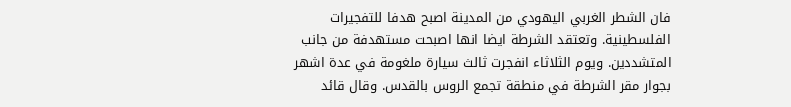فان الشطر الغربي اليهودي من المدينة اصبح هدفا للتفجيرات الفلسطينية. وتعتقد الشرطة ايضا انها اصبحت مستهدفة من جانب المتشددين. ويوم الثلاثاء انفجرت ثالث سيارة ملغومة في عدة اشهر بجوار مقر الشرطة في منطقة تجمع الروس بالقدس. وقال قائد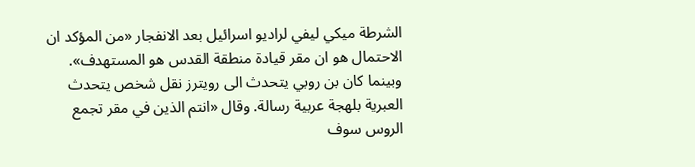الشرطة ميكي ليفي لراديو اسرائيل بعد الانفجار «من المؤكد ان الاحتمال هو ان مقر قيادة منطقة القدس هو المستهدف». وبينما كان بن روبي يتحدث الى رويترز نقل شخص يتحدث العبرية بلهجة عربية رسالة. وقال «انتم الذين في مقر تجمع الروس سوف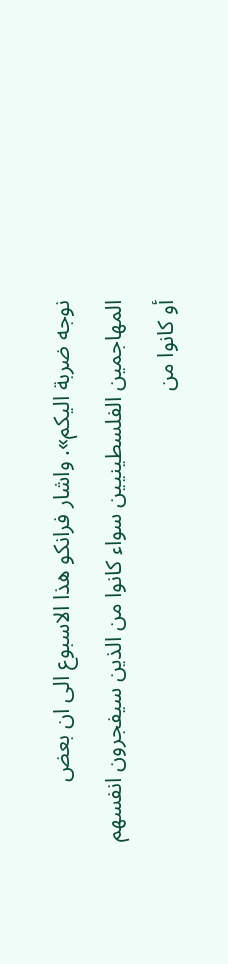نوجه ضربة اليكم». واشار فرانكو هذا الاسبوع الى ان بعض المهاجمين الفلسطينيين سواء كانوا من الذين سيفجرون انفسهم أو كانوا من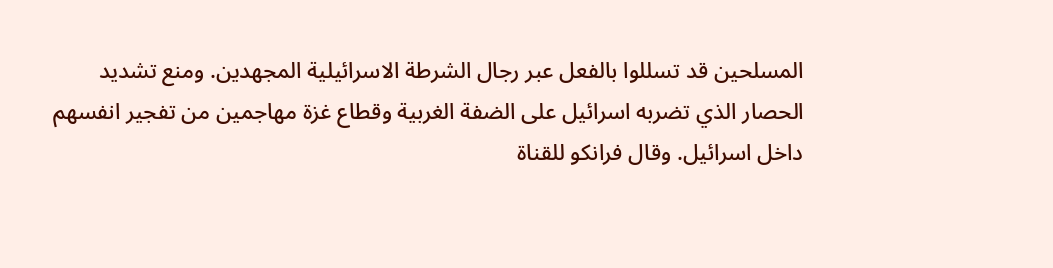المسلحين قد تسللوا بالفعل عبر رجال الشرطة الاسرائيلية المجهدين. ومنع تشديد الحصار الذي تضربه اسرائيل على الضفة الغربية وقطاع غزة مهاجمين من تفجير انفسهم داخل اسرائيل. وقال فرانكو للقناة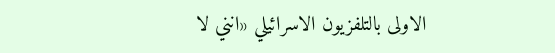الاولى بالتلفزيون الاسرائيلي «انني لا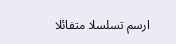ارسم تسلسلا متفائلا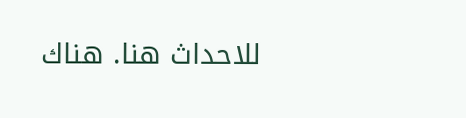للاحداث هنا. هناك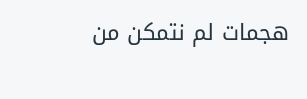هجمات لم نتمكن من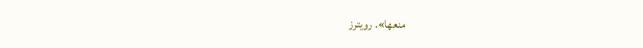منعها». رويترز